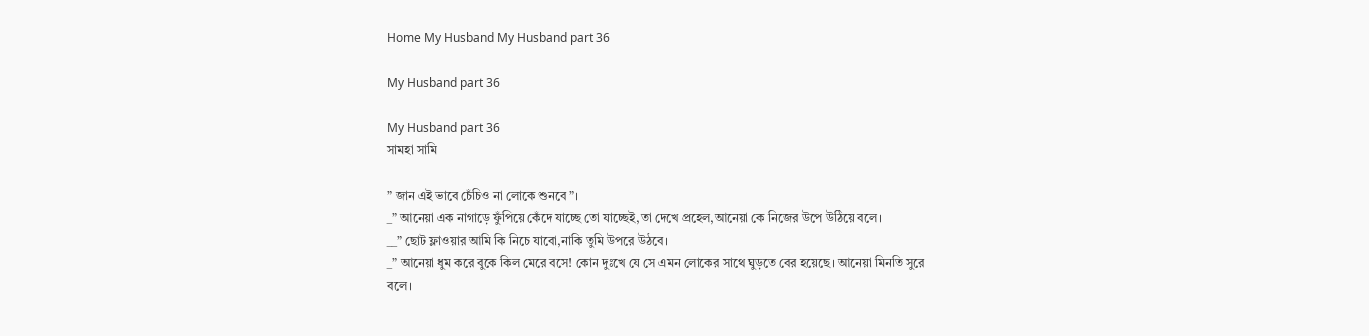Home My Husband My Husband part 36

My Husband part 36

My Husband part 36
সামহা সামি

” জান এই ভাবে চেঁচিও না লোকে শুনবে”।
_” আনেয়া এক নাগাড়ে ফুঁপিয়ে কেঁদে যাচ্ছে তো যাচ্ছেই,তা দেখে প্রহেল,আনেয়া কে নিজের উপে উঠিয়ে বলে।
__” ছোট ফ্লাওয়ার আমি কি নিচে যাবো,নাকি তুমি উপরে উঠবে।
_” আনেয়া ধুম করে বুকে কিল মেরে বসে! কোন দুঃখে যে সে এমন লোকের সাথে ঘুড়তে বের হয়েছে। আনেয়া মিনতি সুরে বলে।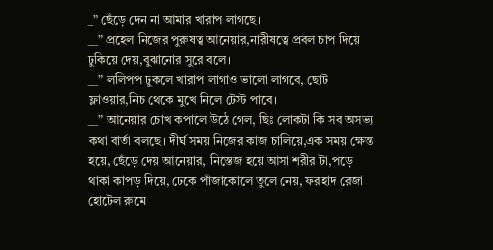_” ছেঁড়ে দেন না আমার খারাপ লাগছে।
__” প্রহেল নিজের পুরুষত্ব আনেয়ার,নারীষত্বে প্রবল চাপ দিয়ে ঢুকিয়ে দেয়,বুঝানোর সুরে বলে।
__” ললিপপ ঢুকলে খারাপ লাগাও ভালো লাগবে, ছোট ফ্লাওয়ার,নিচ থেকে মুখে নিলে টেস্ট পাবে।
__” আনেয়ার চোখ কপালে উঠে গেল, ছিঃ লোকটা কি সব অসভ্য কথা বার্তা বলছে। দীর্ঘ সময় নিজের কাজ চালিয়ে,এক সময় ক্ষেন্ত হয়ে, ছেঁড়ে দেয় আনেয়ার, নিস্তেজ হয়ে আসা শরীর টা,পড়ে থাকা কাপড় দিয়ে, ঢেকে পাঁজাকোলে তুলে নেয়, ফরহাদ রেজা হোটেল রুমে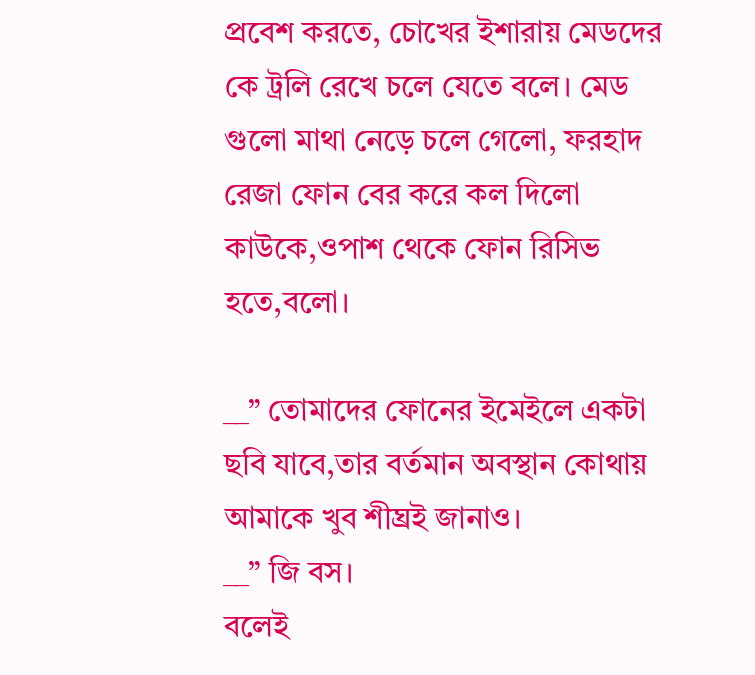প্রবেশ করতে, চোখের ইশারায় মেডদের কে ট্রলি রেখে চলে যেতে বলে। মেড গুলো মাথা নেড়ে চলে গেলো, ফরহাদ রেজা ফোন বের করে কল দিলো কাউকে,ওপাশ থেকে ফোন রিসিভ হতে,বলো।

__” তোমাদের ফোনের ইমেইলে একটা ছবি যাবে,তার বর্তমান অবস্থান কোথায় আমাকে খুব শীঘ্রই জানাও।
__” জি বস।
বলেই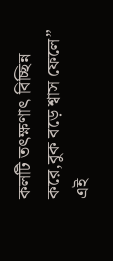কলটি তৎক্ষণাৎ বিচ্ছিন্ন করে,বুক বড়ে শ্বাস ফেলে” এই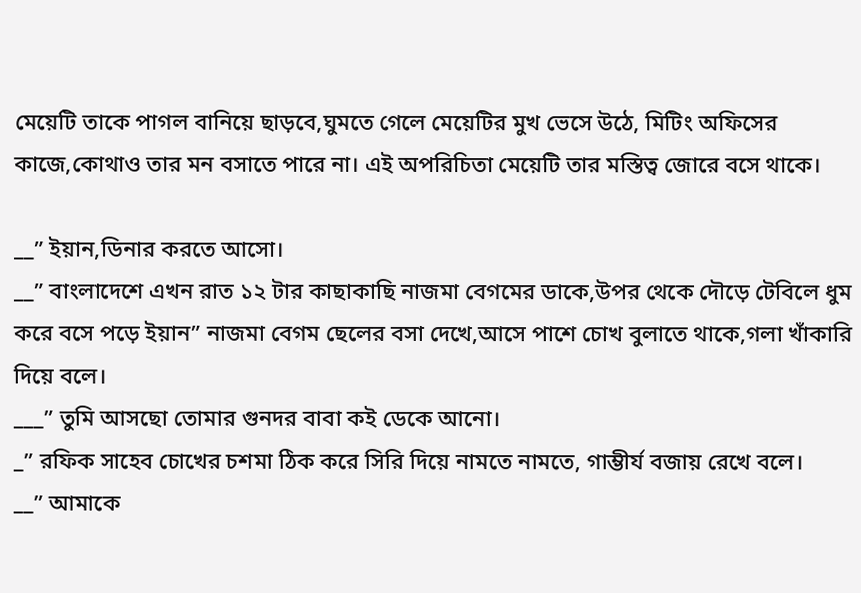মেয়েটি তাকে পাগল বানিয়ে ছাড়বে,ঘুমতে গেলে মেয়েটির মুখ ভেসে উঠে, মিটিং অফিসের কাজে,কোথাও তার মন বসাতে পারে না। এই অপরিচিতা মেয়েটি তার মস্তিত্ব জোরে বসে থাকে।

__” ইয়ান,ডিনার করতে আসো।
__” বাংলাদেশে এখন রাত ১২ টার কাছাকাছি নাজমা বেগমের ডাকে,উপর থেকে দৌড়ে টেবিলে ধুম করে বসে পড়ে ইয়ান” নাজমা বেগম ছেলের বসা দেখে,আসে পাশে চোখ বুলাতে থাকে,গলা খাঁকারি দিয়ে বলে।
___” তুমি আসছো তোমার গুনদর বাবা কই ডেকে আনো।
_” রফিক সাহেব চোখের চশমা ঠিক করে সিরি দিয়ে নামতে নামতে, গাম্ভীর্য বজায় রেখে বলে।
__” আমাকে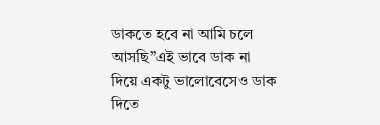ডাকতে হবে না আমি চলে আসছি”এই ভাবে ডাক না দিয়ে একটু ভালোবেসেও ডাক দিতে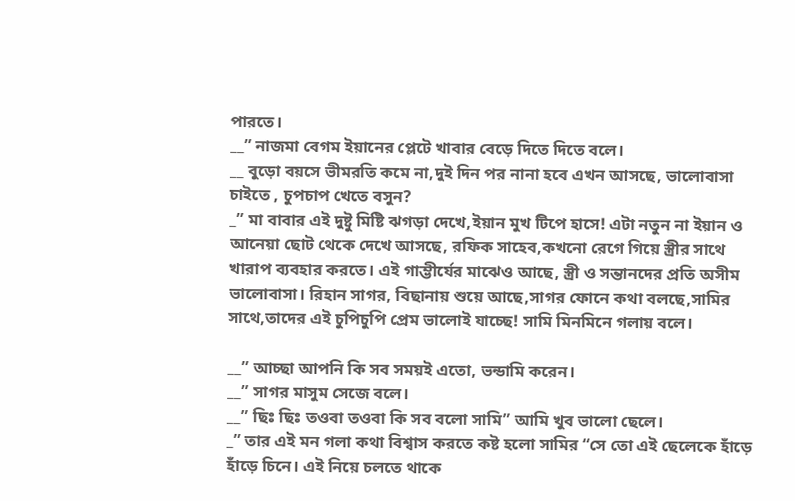পারতে।
__” নাজমা বেগম ইয়ানের প্লেটে খাবার বেড়ে দিতে দিতে বলে।
__ বুড়ো বয়সে ভীমরতি কমে না,দুই দিন পর নানা হবে এখন আসছে, ভালোবাসা চাইতে , চুপচাপ খেতে বসুন?
_” মা বাবার এই দুষ্টু মিষ্টি ঝগড়া দেখে,ইয়ান মুখ টিপে হাসে! এটা নতুন না ইয়ান ও আনেয়া ছোট থেকে দেখে আসছে, রফিক সাহেব,কখনো রেগে গিয়ে স্ত্রীর সাথে খারাপ ব্যবহার করতে। এই গাম্ভীর্যের মাঝেও আছে, স্ত্রী ও সন্তানদের প্রতি অসীম ভালোবাসা। রিহান সাগর, বিছানায় শুয়ে আছে,সাগর ফোনে কথা বলছে,সামির সাথে,তাদের এই চুপিচুপি প্রেম ভালোই যাচ্ছে! সামি মিনমিনে গলায় বলে।

__” আচ্ছা আপনি কি সব সময়ই এতো, ভন্ডামি করেন।
__” সাগর মাসুম সেজে বলে।
__” ছিঃ ছিঃ তওবা তওবা কি সব বলো সামি” আমি খুব ভালো ছেলে।
_” তার এই মন গলা কথা বিশ্বাস করতে কষ্ট হলো সামির “সে তো এই ছেলেকে হাঁড়ে হাঁড়ে চিনে। এই নিয়ে চলতে থাকে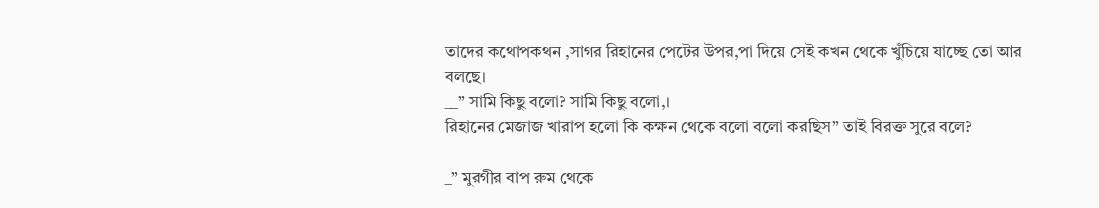তাদের কথোপকথন ,সাগর রিহানের পেটের উপর,পা দিয়ে সেই কখন থেকে খুঁচিয়ে যাচ্ছে তো আর বলছে।
__” সামি কিছু বলো? সামি কিছু বলো,।
রিহানের মেজাজ খারাপ হলো কি কক্ষন থেকে বলো বলো করছিস” তাই বিরক্ত সুরে বলে?

_” মুরগীর বাপ রুম থেকে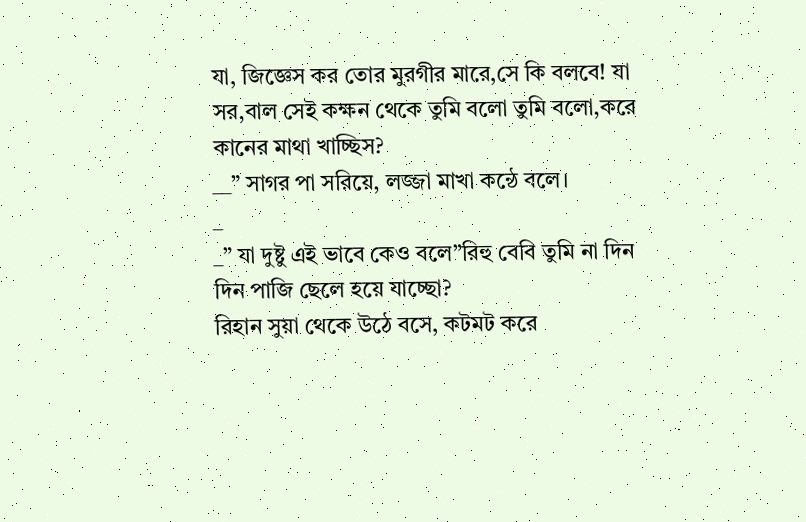যা, জিজ্ঞেস কর তোর মুরগীর মারে,সে কি বলবে! যা সর,বাল সেই কক্ষন থেকে তুমি বলো তুমি বলো,করে কানের মাথা খাচ্ছিস?
__” সাগর পা সরিয়ে, লজ্জা মাখা কন্ঠে বলে।
_
_” যা দুষ্টু এই ভাবে কেও বলে”রিহু বেবি তুমি না দিন দিন পাজি ছেলে হয়ে যাচ্ছো?
রিহান সুয়া থেকে উঠে বসে, কটমট করে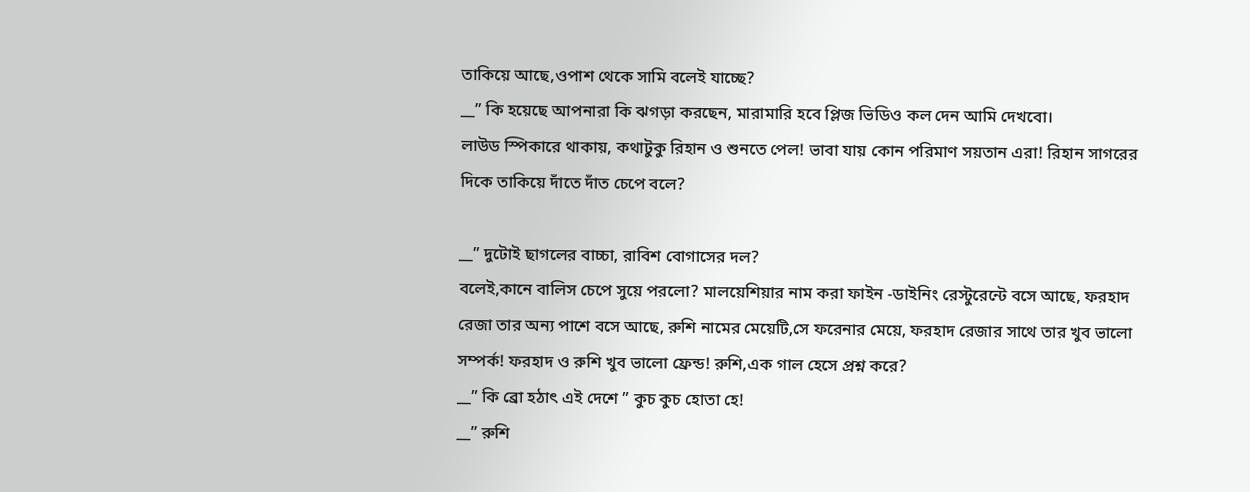তাকিয়ে আছে,ওপাশ থেকে সামি বলেই যাচ্ছে?
__” কি হয়েছে আপনারা কি ঝগড়া করছেন, মারামারি হবে প্লিজ ভিডিও কল দেন আমি দেখবো।
লাউড স্পিকারে থাকায়, কথাটুকু রিহান ও শুনতে পেল! ভাবা যায় কোন পরিমাণ সয়তান এরা! রিহান সাগরের দিকে তাকিয়ে দাঁতে দাঁত চেপে বলে?

__” দুটোই ছাগলের বাচ্চা, রাবিশ বোগাসের দল?
বলেই,কানে বালিস চেপে সুয়ে পরলো? মালয়েশিয়ার নাম করা ফাইন -ডাইনিং রেস্টুরেন্টে বসে আছে, ফরহাদ রেজা তার অন্য পাশে বসে আছে, রুশি নামের মেয়েটি,সে ফরেনার মেয়ে, ফরহাদ রেজার সাথে তার খুব ভালো সম্পর্ক! ফরহাদ ও রুশি খুব ভালো ফ্রেন্ড! রুশি,এক গাল হেসে প্রশ্ন করে?
__” কি ব্রো হঠাৎ এই দেশে ” কুচ কুচ হোতা হে!
__” রুশি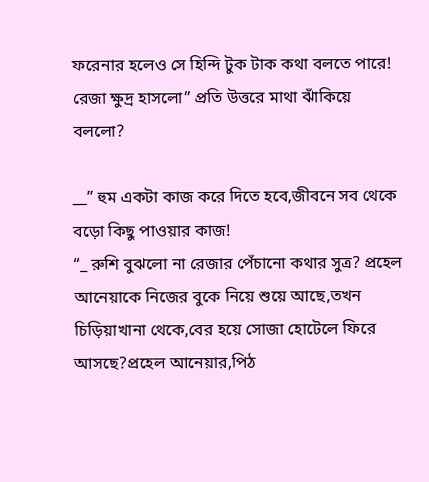ফরেনার হলেও সে হিন্দি টুক টাক কথা বলতে পারে! রেজা ক্ষুদ্র হাসলো” প্রতি উত্তরে মাথা ঝাঁকিয়ে বললো?

__” হুম একটা কাজ করে দিতে হবে,জীবনে সব থেকে বড়ো কিছু পাওয়ার কাজ!
“_ রুশি বুঝলো না রেজার পেঁচানো কথার সুত্র? প্রহেল আনেয়াকে নিজের বুকে নিয়ে শুয়ে আছে,তখন চিড়িয়াখানা থেকে,বের হয়ে সোজা হোটেলে ফিরে আসছে?প্রহেল আনেয়ার,পিঠ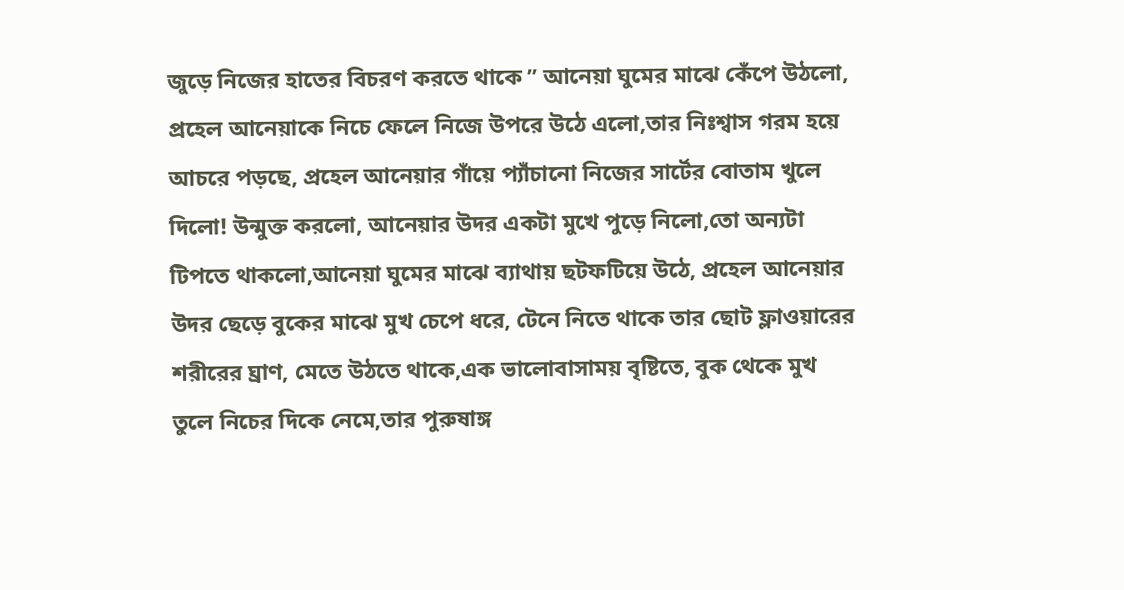জুড়ে নিজের হাতের বিচরণ করতে থাকে ” আনেয়া ঘুমের মাঝে কেঁপে উঠলো, প্রহেল আনেয়াকে নিচে ফেলে নিজে উপরে উঠে এলো,তার নিঃশ্বাস গরম হয়ে আচরে পড়ছে, প্রহেল আনেয়ার গাঁয়ে প্যাঁচানো নিজের সার্টের বোতাম খুলে দিলো! উন্মুক্ত করলো, আনেয়ার উদর একটা মুখে পুড়ে নিলো,তো অন্যটা টিপতে থাকলো,আনেয়া ঘুমের মাঝে ব্যাথায় ছটফটিয়ে উঠে, প্রহেল আনেয়ার উদর ছেড়ে বুকের মাঝে মুখ চেপে ধরে, টেনে নিতে থাকে তার ছোট ফ্লাওয়ারের শরীরের ঘ্রাণ, মেতে উঠতে থাকে,এক ভালোবাসাময় বৃষ্টিতে, বুক থেকে মুখ তুলে নিচের দিকে নেমে,তার পুরুষাঙ্গ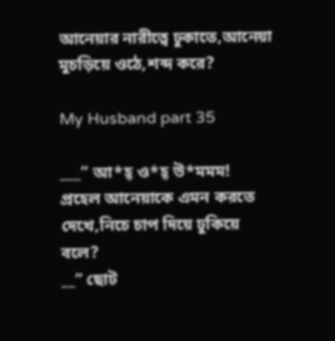আনেয়ার নারীত্বে ঢুকাতে,আনেয়া মুচড়িয়ে ওঠে,শব্দ করে?

My Husband part 35

___” আ*হ্ ও*হ্ উ*মমম!
প্রহেল আনেয়াকে এমন করতে দেখে,নিচে চাপ দিয়ে ঢুকিয়ে বলে?
__” ছোট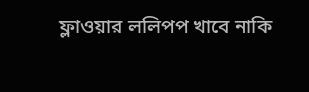ফ্লাওয়ার ললিপপ খাবে নাকি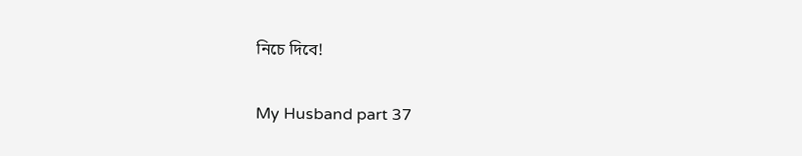নিচে দিবে!

My Husband part 37